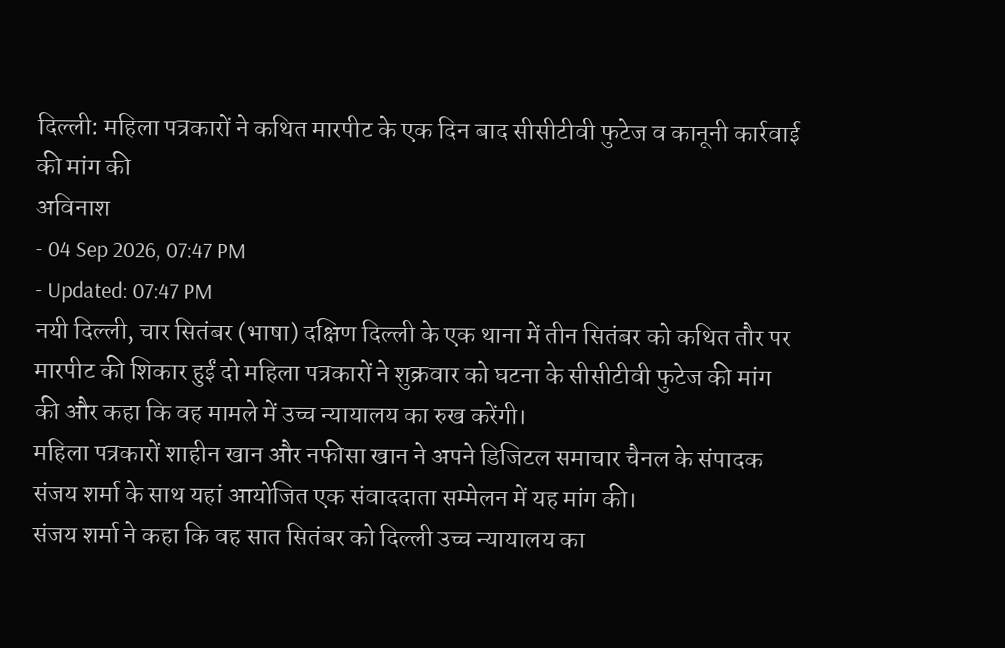दिल्ली: महिला पत्रकारों ने कथित मारपीट के एक दिन बाद सीसीटीवी फुटेज व कानूनी कार्रवाई की मांग की
अविनाश
- 04 Sep 2026, 07:47 PM
- Updated: 07:47 PM
नयी दिल्ली, चार सितंबर (भाषा) दक्षिण दिल्ली के एक थाना में तीन सितंबर को कथित तौर पर मारपीट की शिकार हुईं दो महिला पत्रकारों ने शुक्रवार को घटना के सीसीटीवी फुटेज की मांग की और कहा कि वह मामले में उच्च न्यायालय का रुख करेंगी।
महिला पत्रकारों शाहीन खान और नफीसा खान ने अपने डिजिटल समाचार चैनल के संपादक संजय शर्मा के साथ यहां आयोजित एक संवाददाता सम्मेलन में यह मांग की।
संजय शर्मा ने कहा कि वह सात सितंबर को दिल्ली उच्च न्यायालय का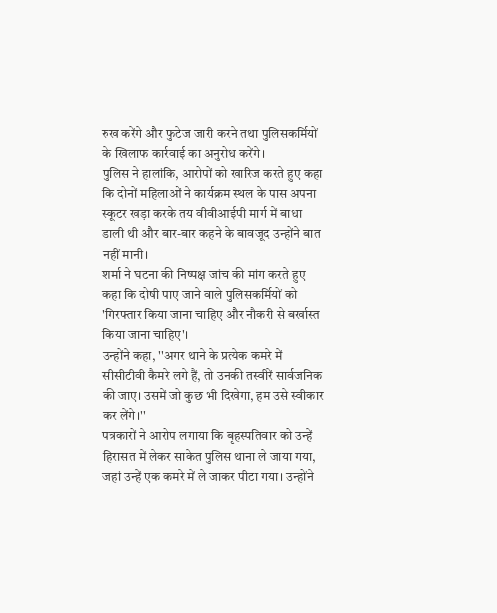रुख करेंगे और फुटेज जारी करने तथा पुलिसकर्मियों के खिलाफ कार्रवाई का अनुरोध करेंगे।
पुलिस ने हालांकि, आरोपों को खारिज करते हुए कहा कि दोनों महिलाओं ने कार्यक्रम स्थल के पास अपना स्कूटर खड़ा करके तय वीवीआईपी मार्ग में बाधा डाली थी और बार-बार कहने के बावजूद उन्होंने बात नहीं मानी।
शर्मा ने घटना की निष्पक्ष जांच की मांग करते हुए कहा कि दोषी पाए जाने वाले पुलिसकर्मियों को 'गिरफ्तार किया जाना चाहिए और नौकरी से बर्खास्त किया जाना चाहिए'।
उन्होंने कहा, ''अगर थाने के प्रत्येक कमरे में सीसीटीवी कैमरे लगे हैं, तो उनकी तस्वीरें सार्वजनिक की जाए। उसमें जो कुछ भी दिखेगा, हम उसे स्वीकार कर लेंगे।''
पत्रकारों ने आरोप लगाया कि बृहस्पतिवार को उन्हें हिरासत में लेकर साकेत पुलिस थाना ले जाया गया, जहां उन्हें एक कमरे में ले जाकर पीटा गया। उन्होंने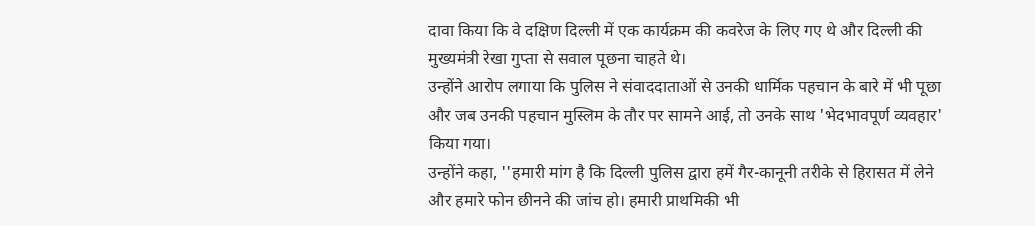दावा किया कि वे दक्षिण दिल्ली में एक कार्यक्रम की कवरेज के लिए गए थे और दिल्ली की मुख्यमंत्री रेखा गुप्ता से सवाल पूछना चाहते थे।
उन्होंने आरोप लगाया कि पुलिस ने संवाददाताओं से उनकी धार्मिक पहचान के बारे में भी पूछा और जब उनकी पहचान मुस्लिम के तौर पर सामने आई, तो उनके साथ 'भेदभावपूर्ण व्यवहार' किया गया।
उन्होंने कहा, ''हमारी मांग है कि दिल्ली पुलिस द्वारा हमें गैर-कानूनी तरीके से हिरासत में लेने और हमारे फोन छीनने की जांच हो। हमारी प्राथमिकी भी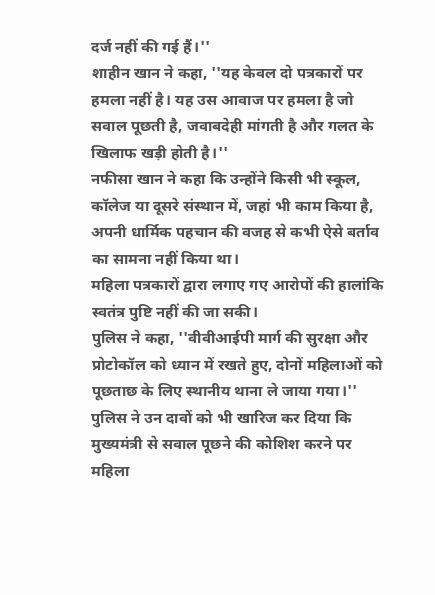दर्ज नहीं की गई हैं।''
शाहीन खान ने कहा, ''यह केवल दो पत्रकारों पर हमला नहीं है। यह उस आवाज पर हमला है जो सवाल पूछती है, जवाबदेही मांगती है और गलत के खिलाफ खड़ी होती है।''
नफीसा खान ने कहा कि उन्होंने किसी भी स्कूल, कॉलेज या दूसरे संस्थान में, जहां भी काम किया है, अपनी धार्मिक पहचान की वजह से कभी ऐसे बर्ताव का सामना नहीं किया था।
महिला पत्रकारों द्वारा लगाए गए आरोपों की हालांकि स्वतंत्र पुष्टि नहीं की जा सकी।
पुलिस ने कहा, ''वीवीआईपी मार्ग की सुरक्षा और प्रोटोकॉल को ध्यान में रखते हुए, दोनों महिलाओं को पूछताछ के लिए स्थानीय थाना ले जाया गया।''
पुलिस ने उन दावों को भी खारिज कर दिया कि मुख्यमंत्री से सवाल पूछने की कोशिश करने पर महिला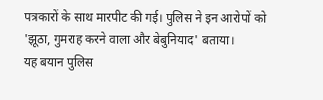पत्रकारों के साथ मारपीट की गई। पुलिस ने इन आरोपों को 'झूठा, गुमराह करने वाला और बेबुनियाद' बताया।
यह बयान पुलिस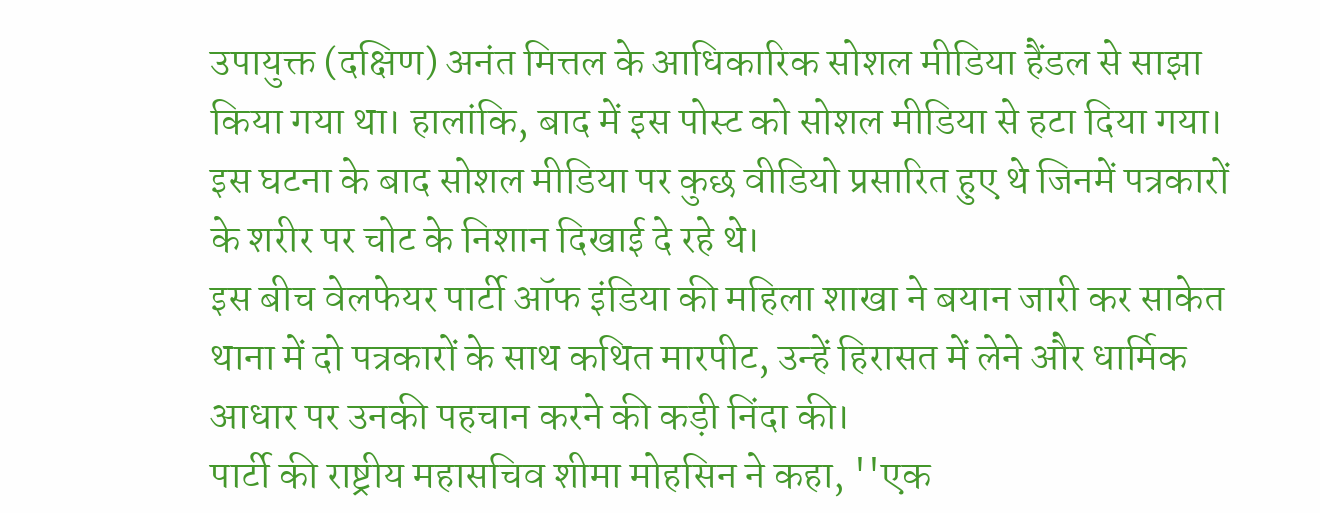उपायुक्त (दक्षिण) अनंत मित्तल के आधिकारिक सोशल मीडिया हैंडल से साझा किया गया था। हालांकि, बाद में इस पोस्ट को सोशल मीडिया से हटा दिया गया।
इस घटना के बाद सोशल मीडिया पर कुछ वीडियो प्रसारित हुए थे जिनमें पत्रकारों के शरीर पर चोट के निशान दिखाई दे रहे थे।
इस बीच वेलफेयर पार्टी ऑफ इंडिया की महिला शाखा ने बयान जारी कर साकेत थाना में दो पत्रकारों के साथ कथित मारपीट, उन्हें हिरासत में लेने और धार्मिक आधार पर उनकी पहचान करने की कड़ी निंदा की।
पार्टी की राष्ट्रीय महासचिव शीमा मोहसिन ने कहा, ''एक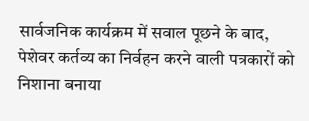सार्वजनिक कार्यक्रम में सवाल पूछने के बाद, पेशेवर कर्तव्य का निर्वहन करने वाली पत्रकारों को निशाना बनाया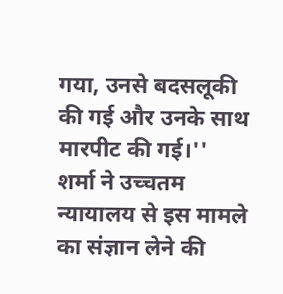गया, उनसे बदसलूकी की गई और उनके साथ मारपीट की गई।''
शर्मा ने उच्चतम न्यायालय से इस मामले का संज्ञान लेने की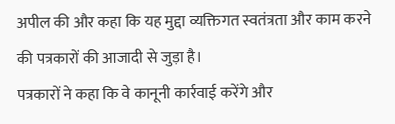अपील की और कहा कि यह मुद्दा व्यक्तिगत स्वतंत्रता और काम करने की पत्रकारों की आजादी से जुड़ा है।
पत्रकारों ने कहा कि वे कानूनी कार्रवाई करेंगे और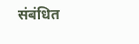संबंधित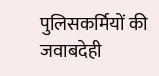पुलिसकर्मियों की जवाबदेही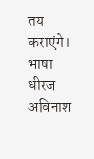तय कराएंगे।
भाषा धीरज अविनाश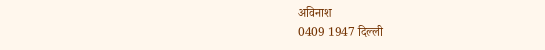अविनाश
0409 1947 दिल्ली